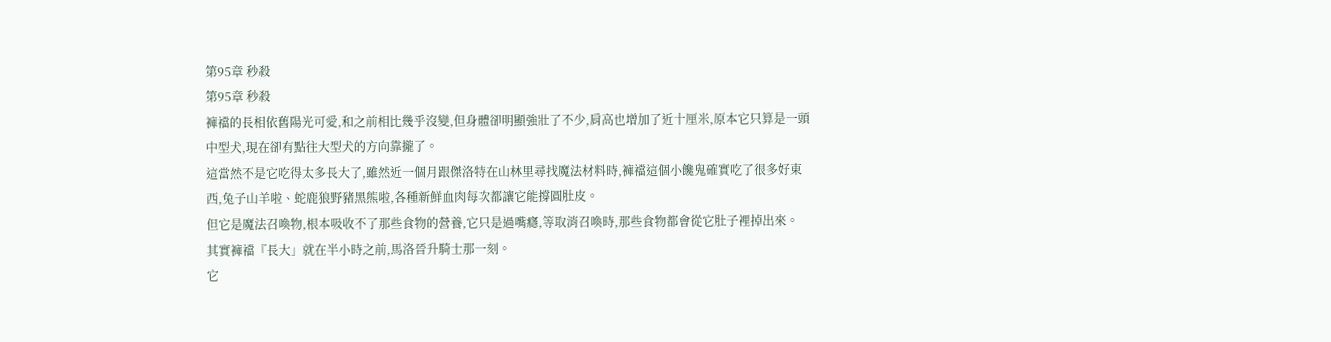第95章 秒殺
第95章 秒殺
褲襠的長相依舊陽光可愛,和之前相比幾乎沒變,但身體卻明顯強壯了不少,肩高也增加了近十厘米,原本它只算是一頭中型犬,現在卻有點往大型犬的方向靠攏了。
這當然不是它吃得太多長大了,雖然近一個月跟傑洛特在山林里尋找魔法材料時,褲襠這個小饞鬼確實吃了很多好東西,兔子山羊啦、蛇鹿狼野豬黑熊啦,各種新鮮血肉每次都讓它能撐圓肚皮。
但它是魔法召喚物,根本吸收不了那些食物的營養,它只是過嘴癮,等取消召喚時,那些食物都會從它肚子裡掉出來。
其實褲襠『長大」就在半小時之前,馬洛晉升騎士那一刻。
它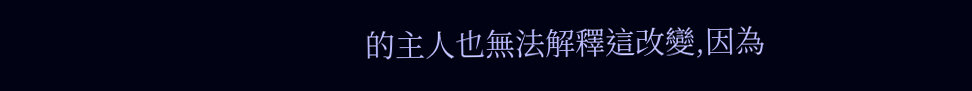的主人也無法解釋這改變,因為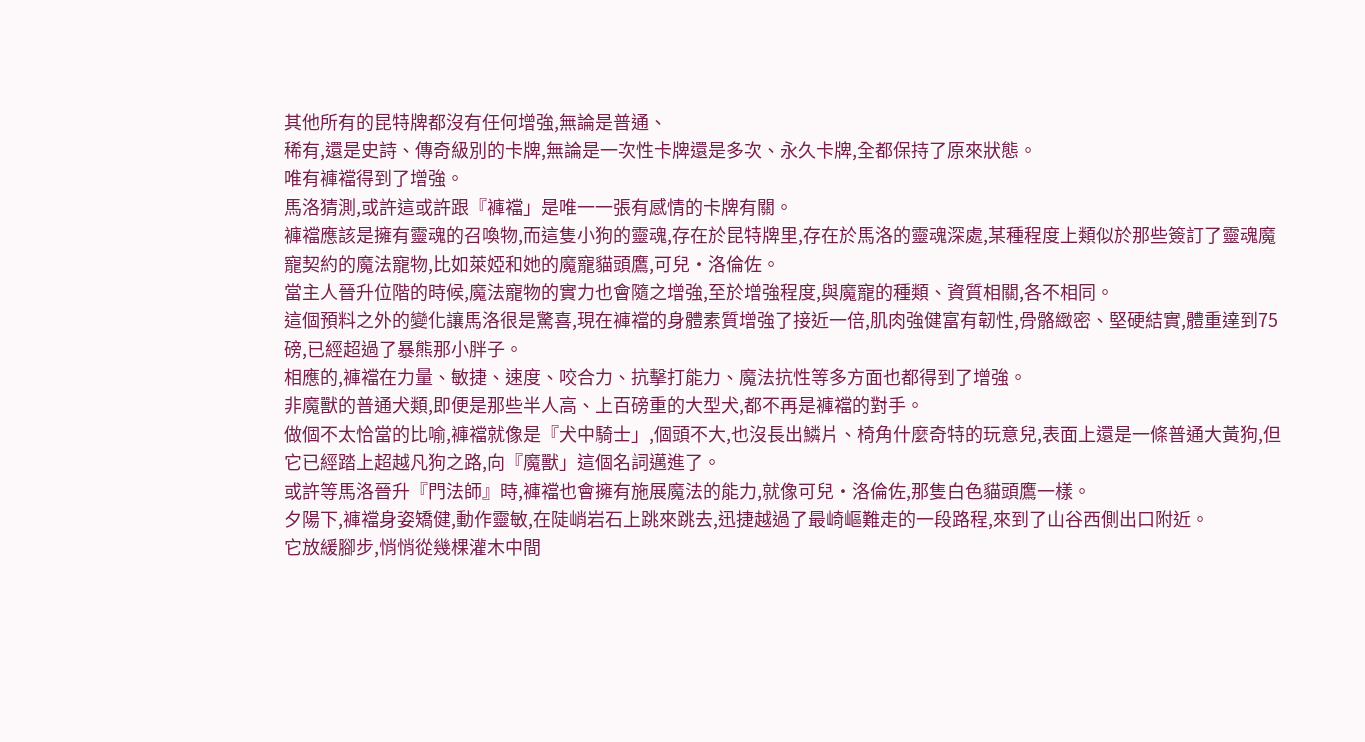其他所有的昆特牌都沒有任何增強,無論是普通、
稀有,還是史詩、傳奇級別的卡牌,無論是一次性卡牌還是多次、永久卡牌,全都保持了原來狀態。
唯有褲襠得到了增強。
馬洛猜測,或許這或許跟『褲襠」是唯一一張有感情的卡牌有關。
褲襠應該是擁有靈魂的召喚物,而這隻小狗的靈魂,存在於昆特牌里,存在於馬洛的靈魂深處,某種程度上類似於那些簽訂了靈魂魔寵契約的魔法寵物,比如萊婭和她的魔寵貓頭鷹,可兒·洛倫佐。
當主人晉升位階的時候,魔法寵物的實力也會隨之增強,至於增強程度,與魔寵的種類、資質相關,各不相同。
這個預料之外的變化讓馬洛很是驚喜,現在褲襠的身體素質增強了接近一倍,肌肉強健富有韌性,骨骼緻密、堅硬結實,體重達到75磅,已經超過了暴熊那小胖子。
相應的,褲襠在力量、敏捷、速度、咬合力、抗擊打能力、魔法抗性等多方面也都得到了增強。
非魔獸的普通犬類,即便是那些半人高、上百磅重的大型犬,都不再是褲襠的對手。
做個不太恰當的比喻,褲襠就像是『犬中騎士」,個頭不大,也沒長出鱗片、椅角什麼奇特的玩意兒,表面上還是一條普通大黃狗,但它已經踏上超越凡狗之路,向『魔獸」這個名詞邁進了。
或許等馬洛晉升『門法師』時,褲襠也會擁有施展魔法的能力,就像可兒·洛倫佐,那隻白色貓頭鷹一樣。
夕陽下,褲襠身姿矯健,動作靈敏,在陡峭岩石上跳來跳去,迅捷越過了最崎嶇難走的一段路程,來到了山谷西側出口附近。
它放緩腳步,悄悄從幾棵灌木中間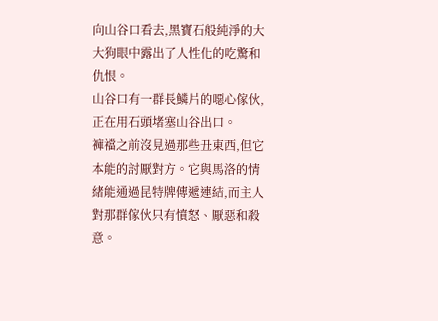向山谷口看去,黑寶石般純淨的大大狗眼中露出了人性化的吃驚和仇恨。
山谷口有一群長鱗片的噁心傢伙,正在用石頭堵塞山谷出口。
褲襠之前沒見過那些丑東西,但它本能的討厭對方。它與馬洛的情緒能通過昆特牌傳遞連結,而主人對那群傢伙只有憤怒、厭惡和殺意。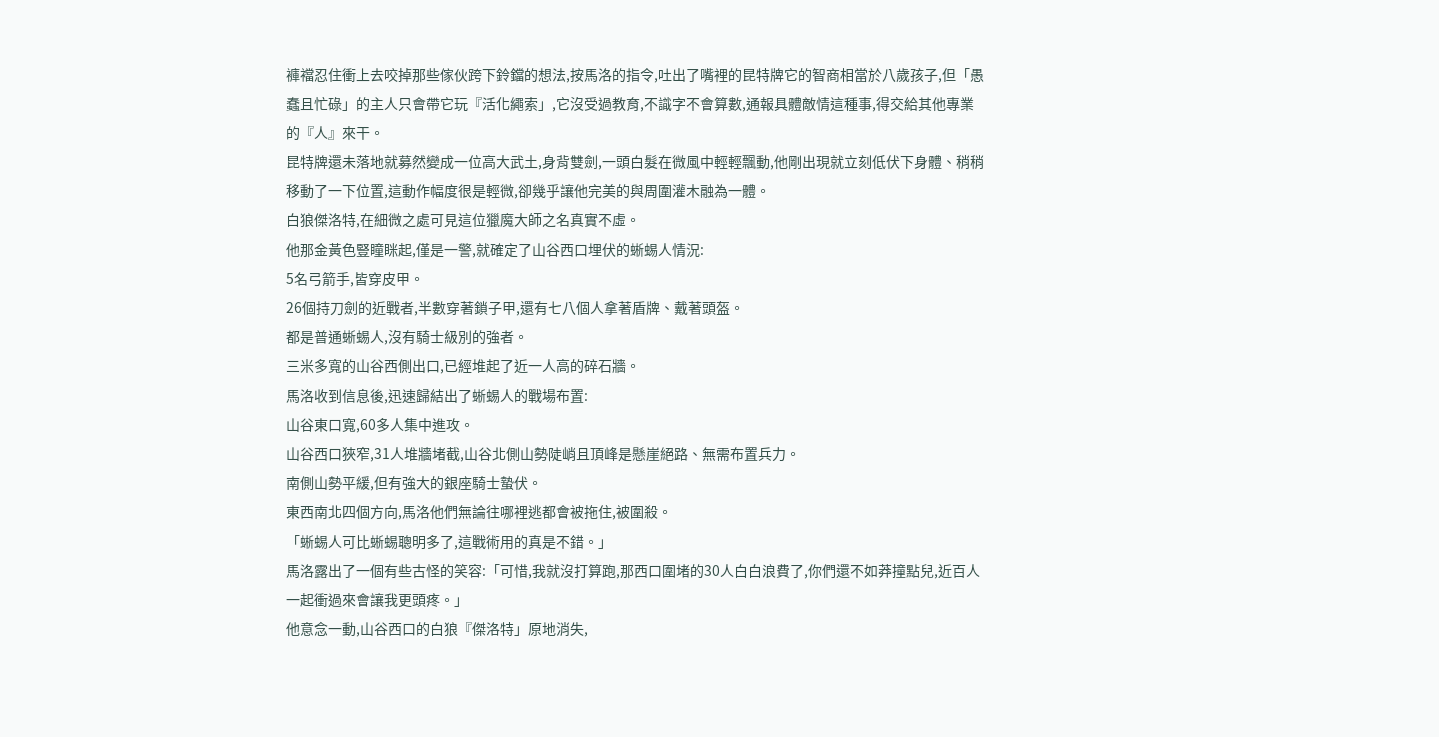褲襠忍住衝上去咬掉那些傢伙跨下鈴鐺的想法,按馬洛的指令,吐出了嘴裡的昆特牌它的智商相當於八歲孩子,但「愚蠢且忙碌」的主人只會帶它玩『活化繩索」,它沒受過教育,不識字不會算數,通報具體敵情這種事,得交給其他專業的『人』來干。
昆特牌還未落地就募然變成一位高大武土,身背雙劍,一頭白髮在微風中輕輕飄動,他剛出現就立刻低伏下身體、稍稍移動了一下位置,這動作幅度很是輕微,卻幾乎讓他完美的與周圍灌木融為一體。
白狼傑洛特,在細微之處可見這位獵魔大師之名真實不虛。
他那金黃色豎瞳眯起,僅是一警,就確定了山谷西口埋伏的蜥蜴人情況:
5名弓箭手,皆穿皮甲。
26個持刀劍的近戰者,半數穿著鎖子甲,還有七八個人拿著盾牌、戴著頭盔。
都是普通蜥蜴人,沒有騎士級別的強者。
三米多寬的山谷西側出口,已經堆起了近一人高的碎石牆。
馬洛收到信息後,迅速歸結出了蜥蜴人的戰場布置:
山谷東口寬,60多人集中進攻。
山谷西口狹窄,31人堆牆堵截,山谷北側山勢陡峭且頂峰是懸崖絕路、無需布置兵力。
南側山勢平緩,但有強大的銀座騎士蟄伏。
東西南北四個方向,馬洛他們無論往哪裡逃都會被拖住,被圍殺。
「蜥蜴人可比蜥蜴聰明多了,這戰術用的真是不錯。」
馬洛露出了一個有些古怪的笑容:「可惜,我就沒打算跑,那西口圍堵的30人白白浪費了,你們還不如莽撞點兒,近百人一起衝過來會讓我更頭疼。」
他意念一動,山谷西口的白狼『傑洛特」原地消失,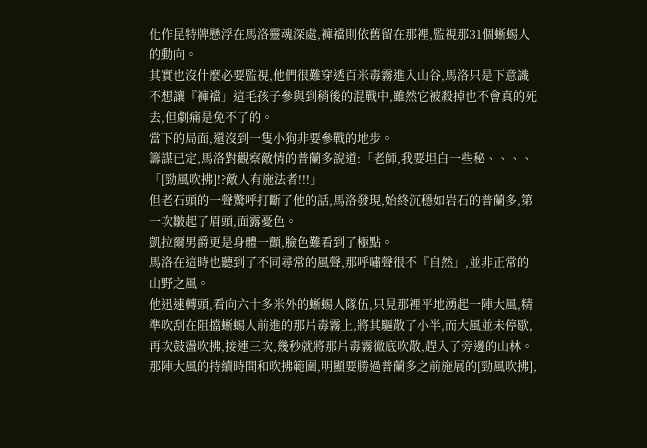化作昆特牌懸浮在馬洛靈魂深處,褲襠則依舊留在那裡,監視那31個蜥蜴人的動向。
其實也沒什麼必要監視,他們很難穿透百米毒霧進入山谷,馬洛只是下意識不想讓『褲襠」這毛孩子參與到稍後的混戰中,雖然它被殺掉也不會真的死去,但劇痛是免不了的。
當下的局面,還沒到一隻小狗非要參戰的地步。
籌謀已定,馬洛對觀察敵情的普蘭多說道:「老師,我要坦白一些秘、、、、
「[勁風吹拂]!?敵人有施法者!!!」
但老石頭的一聲驚呼打斷了他的話,馬洛發現,始終沉穩如岩石的普蘭多,第一次皺起了眉頭,面露憂色。
凱拉爾男爵更是身體一顫,臉色難看到了極點。
馬洛在這時也聽到了不同尋常的風聲,那呼嘯聲很不『自然」,並非正常的山野之風。
他迅速轉頭,看向六十多米外的蜥蜴人隊伍,只見那裡平地湧起一陣大風,精準吹刮在阻擋蜥蜴人前進的那片毒霧上,將其驅散了小半,而大風並未停歇,再次鼓盪吹拂,接連三次,幾秒就將那片毒霧徹底吹散,趕入了旁邊的山林。
那陣大風的持續時間和吹拂範圍,明顯要勝過普蘭多之前施展的[勁風吹拂],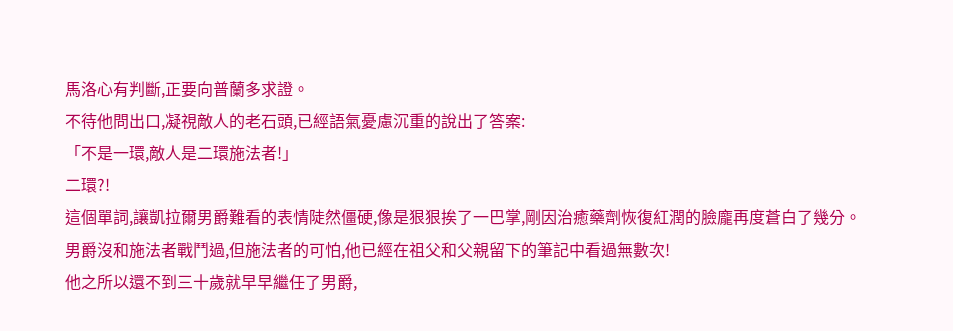馬洛心有判斷,正要向普蘭多求證。
不待他問出口,凝視敵人的老石頭,已經語氣憂慮沉重的說出了答案:
「不是一環,敵人是二環施法者!」
二環?!
這個單詞,讓凱拉爾男爵難看的表情陡然僵硬,像是狠狠挨了一巴掌,剛因治癒藥劑恢復紅潤的臉龐再度蒼白了幾分。
男爵沒和施法者戰鬥過,但施法者的可怕,他已經在祖父和父親留下的筆記中看過無數次!
他之所以還不到三十歲就早早繼任了男爵,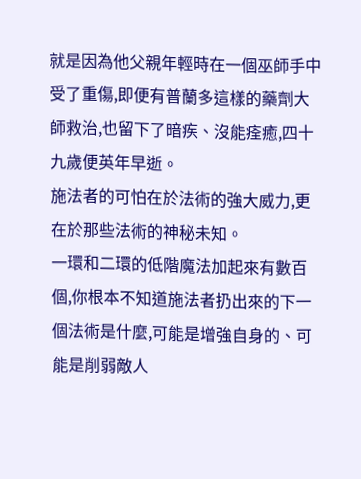就是因為他父親年輕時在一個巫師手中受了重傷,即便有普蘭多這樣的藥劑大師救治,也留下了暗疾、沒能痊癒,四十九歲便英年早逝。
施法者的可怕在於法術的強大威力,更在於那些法術的神秘未知。
一環和二環的低階魔法加起來有數百個,你根本不知道施法者扔出來的下一個法術是什麼,可能是增強自身的、可能是削弱敵人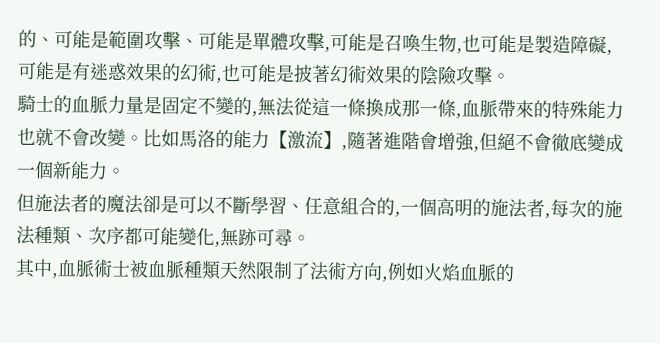的、可能是範圍攻擊、可能是單體攻擊,可能是召喚生物,也可能是製造障礙,可能是有迷惑效果的幻術,也可能是披著幻術效果的陰險攻擊。
騎士的血脈力量是固定不變的,無法從這一條換成那一條,血脈帶來的特殊能力也就不會改變。比如馬洛的能力【激流】,隨著進階會增強,但絕不會徹底變成一個新能力。
但施法者的魔法卻是可以不斷學習、任意組合的,一個高明的施法者,每次的施法種類、次序都可能變化,無跡可尋。
其中,血脈術士被血脈種類天然限制了法術方向,例如火焰血脈的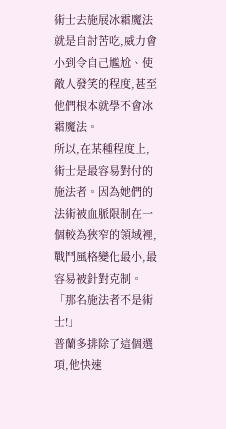術士去施展冰霜魔法就是自討苦吃,威力會小到令自己尷尬、使敵人發笑的程度,甚至他們根本就學不會冰霜魔法。
所以,在某種程度上,術士是最容易對付的施法者。因為她們的法術被血脈限制在一個較為狹窄的領域裡,戰鬥風格變化最小,最容易被針對克制。
「那名施法者不是術士!」
普蘭多排除了這個選項,他快速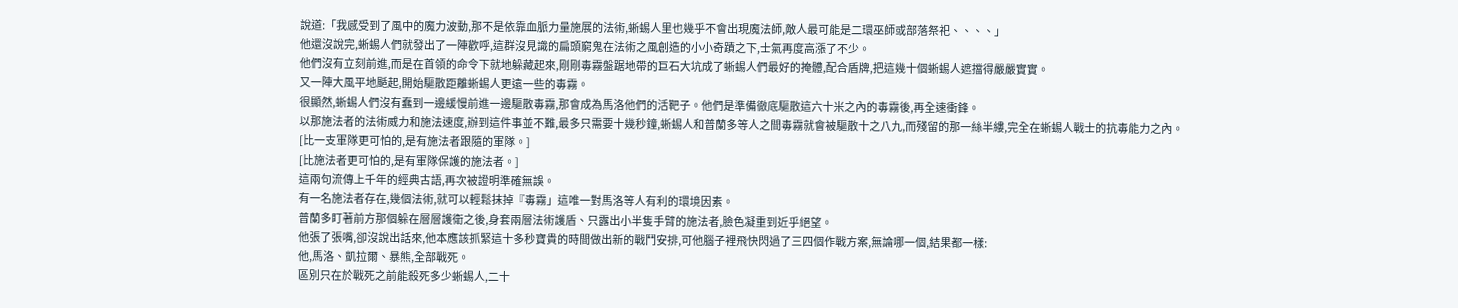說道:「我感受到了風中的魔力波動,那不是依靠血脈力量施展的法術,蜥蜴人里也幾乎不會出現魔法師,敵人最可能是二環巫師或部落祭祀、、、、」
他還沒說完,蜥蜴人們就發出了一陣歡呼,這群沒見識的扁頭窮鬼在法術之風創造的小小奇蹟之下,士氣再度高漲了不少。
他們沒有立刻前進,而是在首領的命令下就地躲藏起來,剛剛毒霧盤踞地帶的巨石大坑成了蜥蜴人們最好的掩體,配合盾牌,把這幾十個蜥蜴人遮擋得嚴嚴實實。
又一陣大風平地颳起,開始驅散距離蜥蜴人更遠一些的毒霧。
很顯然,蜥蜴人們沒有蠢到一邊緩慢前進一邊驅散毒霧,那會成為馬洛他們的活靶子。他們是準備徹底驅散這六十米之內的毒霧後,再全速衝鋒。
以那施法者的法術威力和施法速度,辦到這件事並不難,最多只需要十幾秒鐘,蜥蜴人和普蘭多等人之間毒霧就會被驅散十之八九,而殘留的那一絲半縷,完全在蜥蜴人戰士的抗毒能力之內。
[比一支軍隊更可怕的,是有施法者跟隨的軍隊。]
[比施法者更可怕的,是有軍隊保護的施法者。]
這兩句流傳上千年的經典古語,再次被證明準確無誤。
有一名施法者存在,幾個法術,就可以輕鬆抹掉『毒霧」這唯一對馬洛等人有利的環境因素。
普蘭多盯著前方那個躲在層層護衛之後,身套兩層法術護盾、只露出小半隻手臂的施法者,臉色凝重到近乎絕望。
他張了張嘴,卻沒說出話來,他本應該抓緊這十多秒寶貴的時間做出新的戰鬥安排,可他腦子裡飛快閃過了三四個作戰方案,無論哪一個,結果都一樣:
他,馬洛、凱拉爾、暴熊,全部戰死。
區別只在於戰死之前能殺死多少蜥蜴人,二十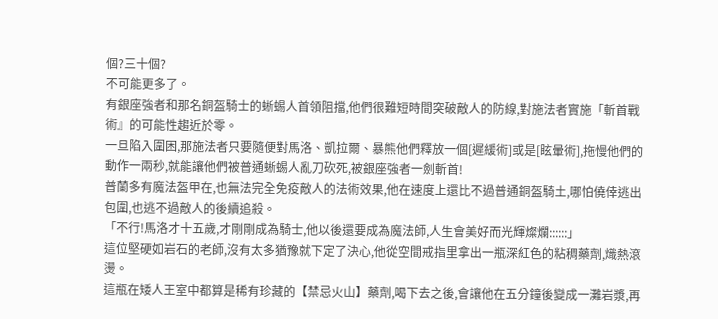個?三十個?
不可能更多了。
有銀座強者和那名銅盔騎士的蜥蜴人首領阻擋,他們很難短時間突破敵人的防線,對施法者實施「斬首戰術』的可能性趨近於零。
一旦陷入圍困,那施法者只要隨便對馬洛、凱拉爾、暴熊他們釋放一個[遲緩術]或是[眩暈術],拖慢他們的動作一兩秒,就能讓他們被普通蜥蜴人亂刀砍死,被銀座強者一劍斬首!
普蘭多有魔法盔甲在,也無法完全免疫敵人的法術效果,他在速度上還比不過普通銅盔騎土,哪怕僥倖逃出包圍,也逃不過敵人的後續追殺。
「不行!馬洛才十五歲,才剛剛成為騎士,他以後還要成為魔法師,人生會美好而光輝燦爛::::::」
這位堅硬如岩石的老師,沒有太多猶豫就下定了決心,他從空間戒指里拿出一瓶深紅色的粘稠藥劑,熾熱滾燙。
這瓶在矮人王室中都算是稀有珍藏的【禁忌火山】藥劑,喝下去之後,會讓他在五分鐘後變成一灘岩漿,再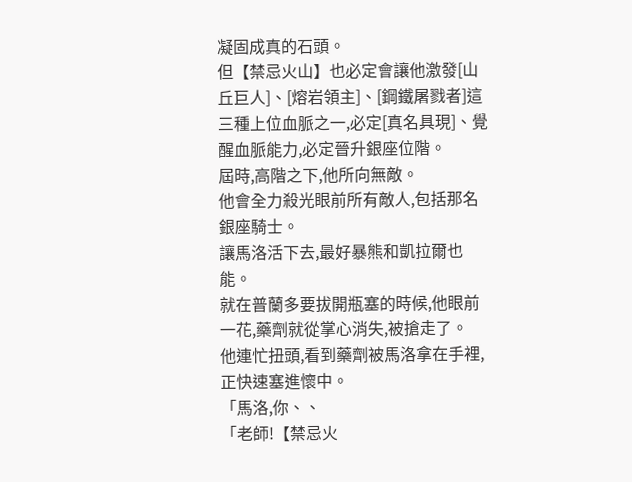凝固成真的石頭。
但【禁忌火山】也必定會讓他激發[山丘巨人]、[熔岩領主]、[鋼鐵屠戮者]這三種上位血脈之一,必定[真名具現]、覺醒血脈能力,必定晉升銀座位階。
屆時,高階之下,他所向無敵。
他會全力殺光眼前所有敵人,包括那名銀座騎士。
讓馬洛活下去,最好暴熊和凱拉爾也能。
就在普蘭多要拔開瓶塞的時候,他眼前一花,藥劑就從掌心消失,被搶走了。
他連忙扭頭,看到藥劑被馬洛拿在手裡,正快速塞進懷中。
「馬洛,你、、
「老師!【禁忌火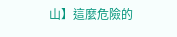山】這麼危險的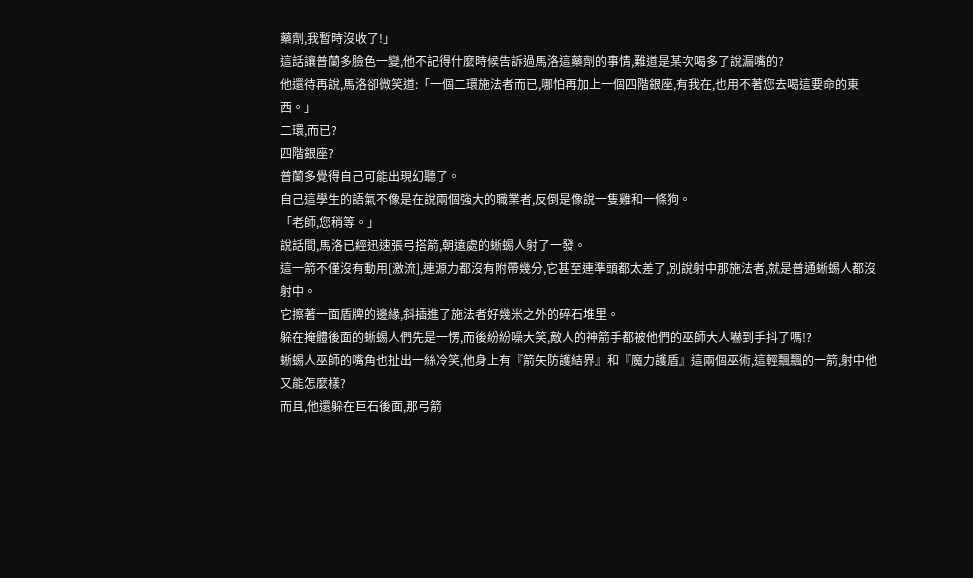藥劑,我暫時沒收了!」
這話讓普蘭多臉色一變,他不記得什麼時候告訴過馬洛這藥劑的事情,難道是某次喝多了說漏嘴的?
他還待再說,馬洛卻微笑道:「一個二環施法者而已,哪怕再加上一個四階銀座,有我在,也用不著您去喝這要命的東西。」
二環,而已?
四階銀座?
普蘭多覺得自己可能出現幻聽了。
自己這學生的語氣不像是在說兩個強大的職業者,反倒是像說一隻雞和一條狗。
「老師,您稍等。」
說話間,馬洛已經迅速張弓搭箭,朝遠處的蜥蜴人射了一發。
這一箭不僅沒有動用[激流],連源力都沒有附帶幾分,它甚至連準頭都太差了,別說射中那施法者,就是普通蜥蜴人都沒射中。
它擦著一面盾牌的邊緣,斜插進了施法者好幾米之外的碎石堆里。
躲在掩體後面的蜥蜴人們先是一愣,而後紛紛噪大笑,敵人的神箭手都被他們的巫師大人嚇到手抖了嗎!?
蜥蜴人巫師的嘴角也扯出一絲冷笑,他身上有『箭矢防護結界』和『魔力護盾』這兩個巫術,這輕飄飄的一箭,射中他又能怎麼樣?
而且,他還躲在巨石後面,那弓箭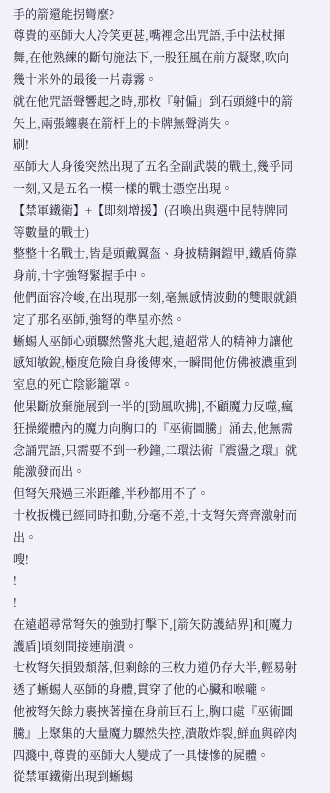手的箭還能拐彎麼?
尊貴的巫師大人冷笑更甚,嘴裡念出咒語,手中法杖揮舞,在他熟練的斷句施法下,一股狂風在前方凝聚,吹向幾十米外的最後一片毒霧。
就在他咒語聲響起之時,那枚『射偏」到石頭縫中的箭矢上,兩張纏裹在箭杆上的卡牌無聲消失。
刷!
巫師大人身後突然出現了五名全副武裝的戰土,幾乎同一刻,又是五名一模一樣的戰士憑空出現。
【禁軍鐵衛】+【即刻增援】(召喚出與選中昆特牌同等數量的戰士)
整整十名戰士,皆是頭戴翼盔、身披精鋼鎧甲,鐵盾倚靠身前,十字強弩緊握手中。
他們面容冷峻,在出現那一刻,毫無感情波動的雙眼就鎖定了那名巫師,強弩的準星亦然。
蜥蜴人巫師心頭驟然警兆大起,遠超常人的精神力讓他感知敏銳,極度危險自身後傳來,一瞬間他仿佛被濃重到室息的死亡陰影籠罩。
他果斷放棄施展到一半的[勁風吹拂],不顧魔力反噬,瘋狂操縱體內的魔力向胸口的『巫術圖騰」涌去,他無需念誦咒語,只需要不到一秒鐘,二環法術『震盪之環』就能激發而出。
但弩矢飛過三米距離,半秒都用不了。
十枚扳機已經同時扣動,分毫不差,十支弩矢齊齊激射而出。
嗖!
!
!
在遠超尋常弩矢的強勁打擊下,[箭矢防護結界]和[魔力護盾]頃刻間接連崩潰。
七枚弩矢損毀頹落,但剩餘的三枚力道仍存大半,輕易射透了蜥蜴人巫師的身體,貫穿了他的心臟和喉嚨。
他被弩矢餘力裹挾著撞在身前巨石上,胸口處『巫術圖騰』上聚集的大量魔力驟然失控,潰散炸裂,鮮血與碎肉四濺中,尊貴的巫師大人變成了一具悽慘的屍體。
從禁軍鐵衛出現到蜥蜴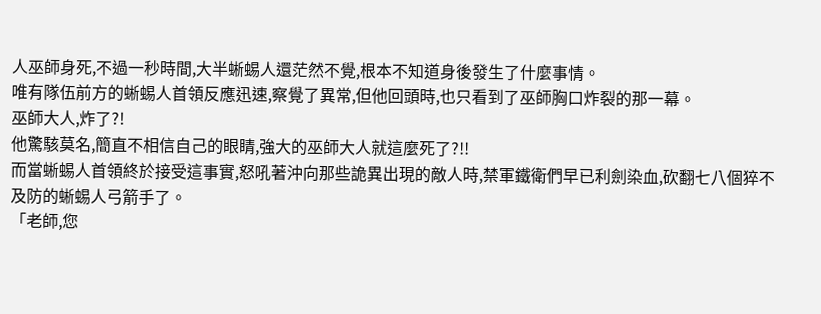人巫師身死,不過一秒時間,大半蜥蜴人還茫然不覺,根本不知道身後發生了什麼事情。
唯有隊伍前方的蜥蜴人首領反應迅速,察覺了異常,但他回頭時,也只看到了巫師胸口炸裂的那一幕。
巫師大人,炸了?!
他驚駭莫名,簡直不相信自己的眼睛,強大的巫師大人就這麼死了?!!
而當蜥蜴人首領終於接受這事實,怒吼著沖向那些詭異出現的敵人時,禁軍鐵衛們早已利劍染血,砍翻七八個猝不及防的蜥蜴人弓箭手了。
「老師,您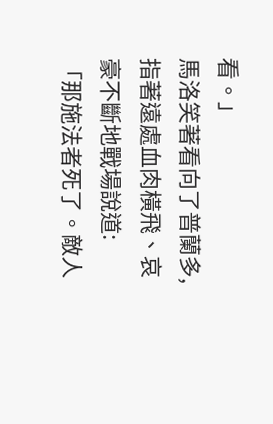看。」
馬洛笑著看向了普蘭多,指著遠處血肉橫飛、哀豪不斷地戰場說道:
「那施法者死了。敵人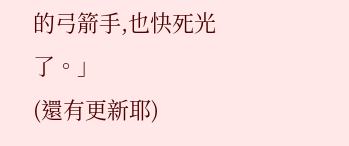的弓箭手,也快死光了。」
(還有更新耶)